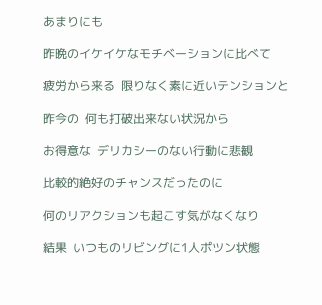あまりにも

昨晩のイケイケなモチベーションに比べて

疲労から来る  限りなく素に近いテンションと

昨今の  何も打破出来ない状況から

お得意な  デリカシーのない行動に悲観

比較的絶好のチャンスだったのに

何のリアクションも起こす気がなくなり

結果  いつものリビングに1人ポツン状態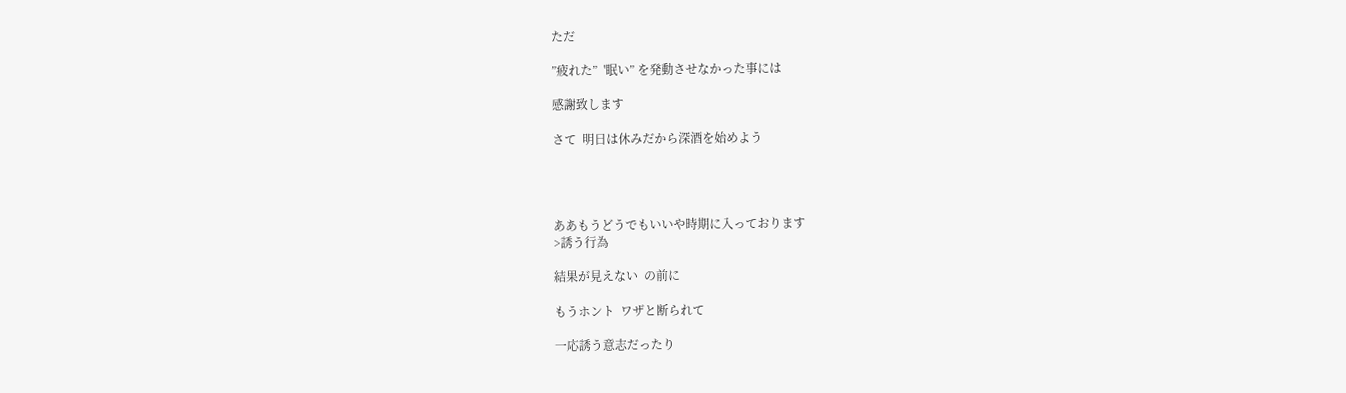ただ

”疲れた”  '眠い” を発動させなかった事には

感謝致します

さて  明日は休みだから深酒を始めよう




ああもうどうでもいいや時期に入っております
>誘う行為

結果が見えない  の前に

もうホント  ワザと断られて

一応誘う意志だったり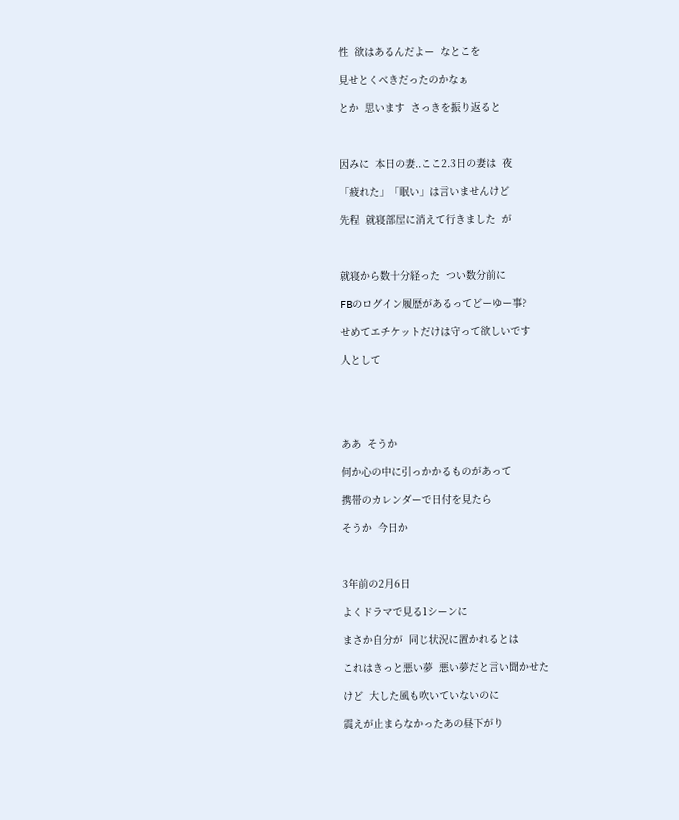性  欲はあるんだよー  なとこを

見せとくべきだったのかなぁ

とか  思います  さっきを振り返ると



因みに  本日の妻..ここ2.3日の妻は  夜

「疲れた」「眠い」は言いませんけど

先程  就寝部屋に消えて行きました  が



就寝から数十分経った  つい数分前に

FBのログイン履歴があるってどーゆー事?

せめてエチケットだけは守って欲しいです

人として





ああ  そうか

何か心の中に引っかかるものがあって

携帯のカレンダーで日付を見たら

そうか  今日か



3年前の2月6日

よくドラマで見る1シーンに

まさか自分が  同じ状況に置かれるとは

これはきっと悪い夢  悪い夢だと言い聞かせた

けど  大した風も吹いていないのに

震えが止まらなかったあの昼下がり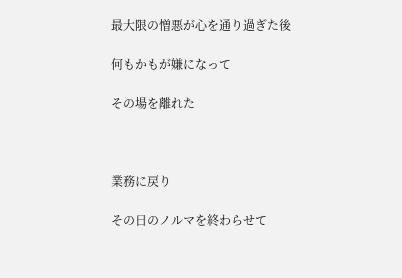最大限の憎悪が心を通り過ぎた後

何もかもが嫌になって

その場を離れた



業務に戻り

その日のノルマを終わらせて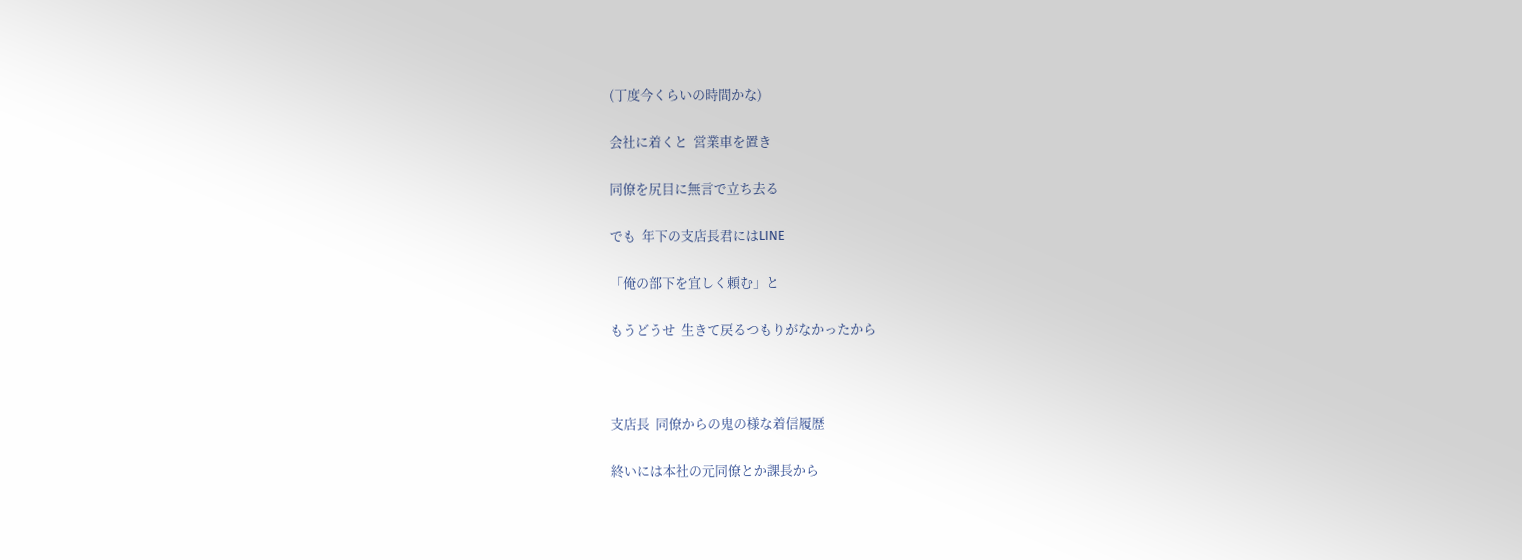(丁度今くらいの時間かな)

会社に着くと  営業車を置き

同僚を尻目に無言で立ち去る

でも  年下の支店長君にはLINE

「俺の部下を宜しく頼む」と

もうどうせ  生きて戻るつもりがなかったから



支店長  同僚からの鬼の様な着信履歴

終いには本社の元同僚とか課長から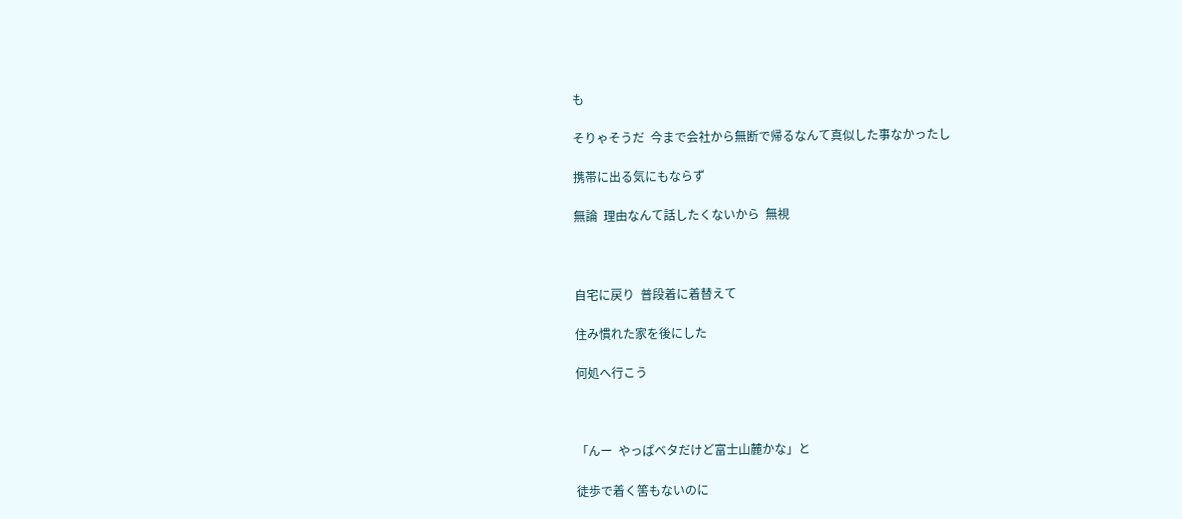も

そりゃそうだ  今まで会社から無断で帰るなんて真似した事なかったし

携帯に出る気にもならず

無論  理由なんて話したくないから  無視



自宅に戻り  普段着に着替えて

住み慣れた家を後にした

何処へ行こう



「んー  やっぱベタだけど富士山麓かな」と

徒歩で着く筈もないのに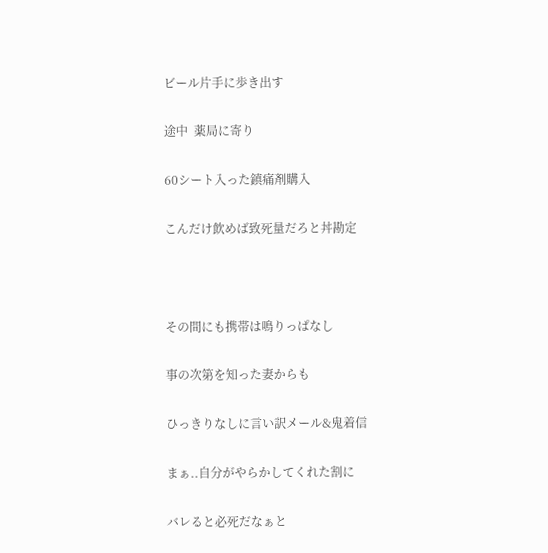ビール片手に歩き出す

途中  薬局に寄り

60シート入った鎮痛剤購入

こんだけ飲めば致死量だろと丼勘定



その間にも携帯は鳴りっぱなし

事の次第を知った妻からも

ひっきりなしに言い訳メール&鬼着信

まぁ..自分がやらかしてくれた割に

バレると必死だなぁと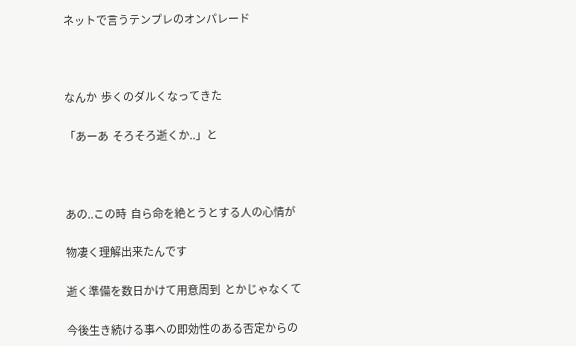ネットで言うテンプレのオンパレード



なんか  歩くのダルくなってきた

「あーあ  そろそろ逝くか..」と



あの..この時  自ら命を絶とうとする人の心情が

物凄く理解出来たんです

逝く準備を数日かけて用意周到  とかじゃなくて

今後生き続ける事への即効性のある否定からの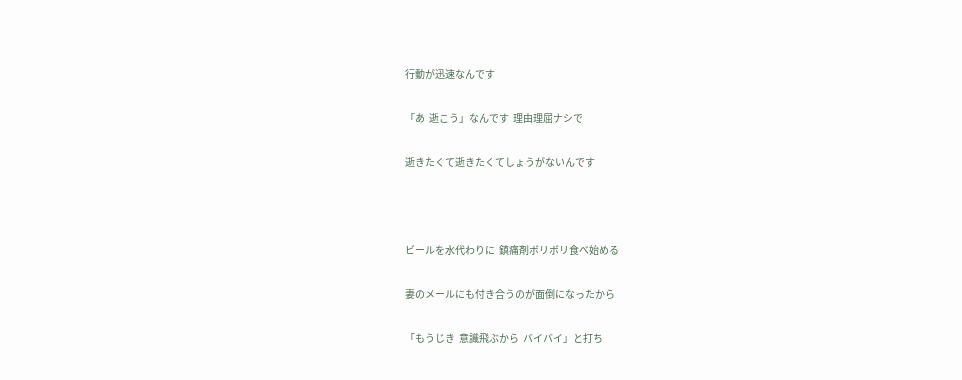行動が迅速なんです

「あ  逝こう」なんです  理由理屈ナシで

逝きたくて逝きたくてしょうがないんです



ビールを水代わりに  鎮痛剤ボリボリ食べ始める

妻のメールにも付き合うのが面倒になったから

「もうじき  意識飛ぶから  バイバイ」と打ち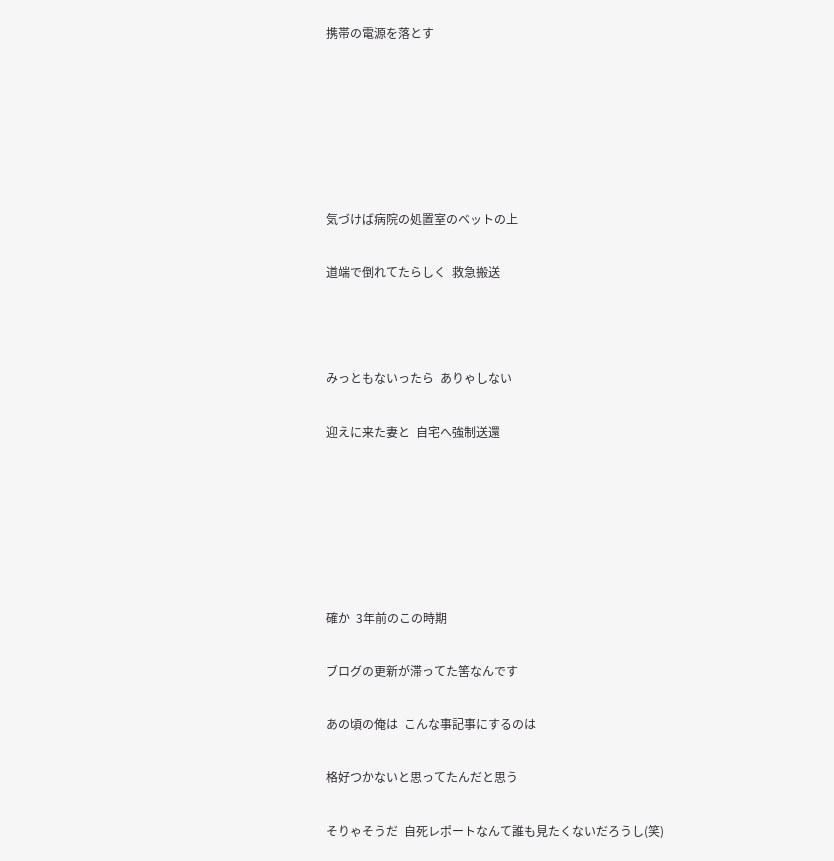携帯の電源を落とす






気づけば病院の処置室のベットの上

道端で倒れてたらしく  救急搬送



みっともないったら  ありゃしない

迎えに来た妻と  自宅へ強制送還






確か  3年前のこの時期

ブログの更新が滞ってた筈なんです

あの頃の俺は  こんな事記事にするのは

格好つかないと思ってたんだと思う

そりゃそうだ  自死レポートなんて誰も見たくないだろうし(笑)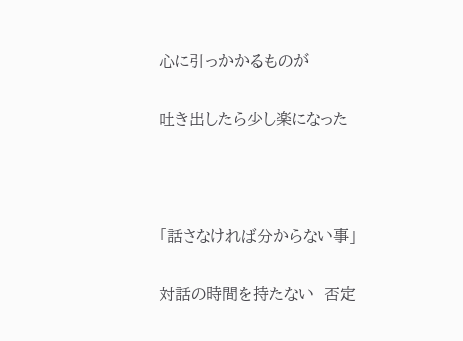心に引っかかるものが

吐き出したら少し楽になった



「話さなければ分からない事」

対話の時間を持たない  否定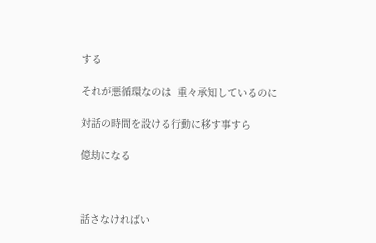する

それが悪循環なのは  重々承知しているのに

対話の時間を設ける行動に移す事すら

億劫になる



話さなければい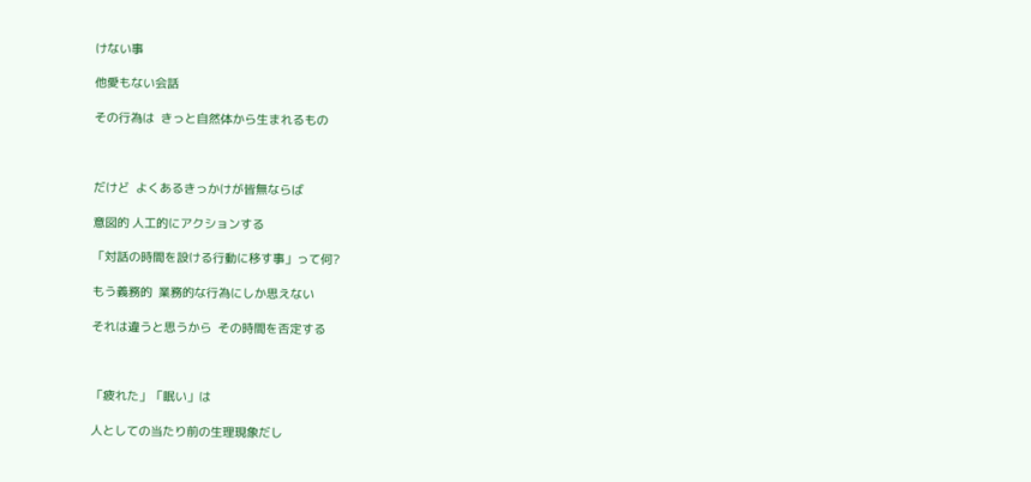けない事

他愛もない会話

その行為は  きっと自然体から生まれるもの



だけど  よくあるきっかけが皆無ならば

意図的 人工的にアクションする

「対話の時間を設ける行動に移す事」って何?

もう義務的  業務的な行為にしか思えない

それは違うと思うから  その時間を否定する



「疲れた」「眠い」は

人としての当たり前の生理現象だし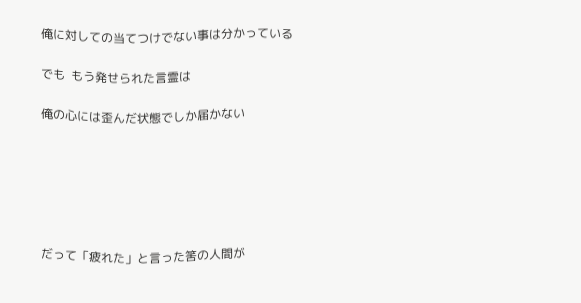俺に対しての当てつけでない事は分かっている

でも  もう発せられた言霊は

俺の心には歪んだ状態でしか届かない






だって「疲れた」と言った筈の人間が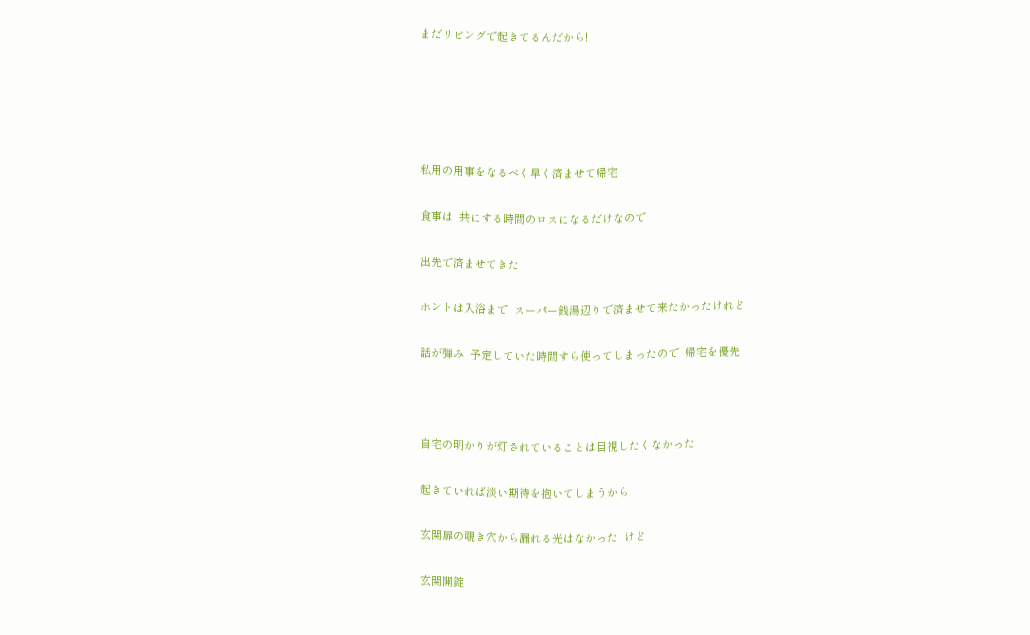まだリビングで起きてるんだから!





私用の用事をなるべく早く済ませて帰宅

食事は  共にする時間のロスになるだけなので

出先で済ませてきた

ホントは入浴まで  スーパー銭湯辺りで済ませて来たかったけれど

話が弾み  予定していた時間すら使ってしまったので  帰宅を優先



自宅の明かりが灯されていることは目視したくなかった

起きていれば淡い期待を抱いてしまうから

玄関扉の覗き穴から漏れる光はなかった  けど

玄関開錠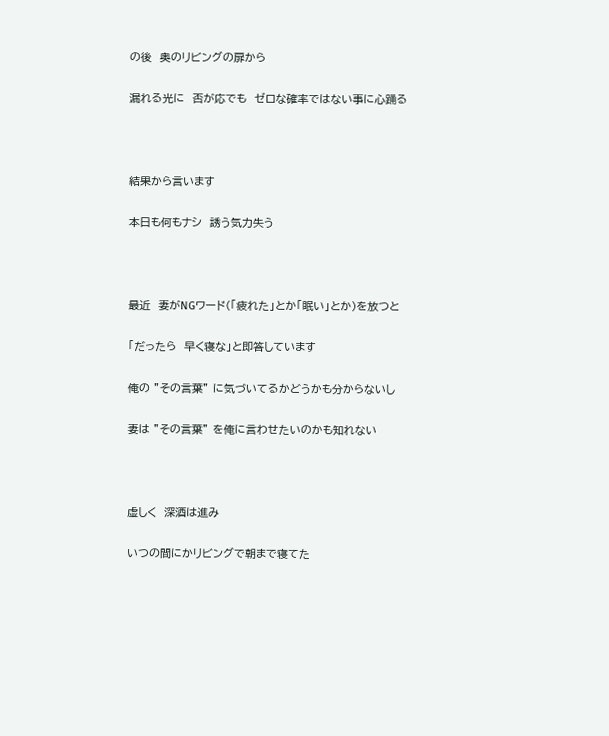の後  奥のリビングの扉から

漏れる光に  否が応でも  ゼロな確率ではない事に心踊る



結果から言います

本日も何もナシ  誘う気力失う



最近  妻がNGワード(「疲れた」とか「眠い」とか)を放つと

「だったら  早く寝な」と即答しています

俺の ”その言葉” に気づいてるかどうかも分からないし

妻は ”その言葉” を俺に言わせたいのかも知れない



虚しく  深酒は進み

いつの間にかリビングで朝まで寝てた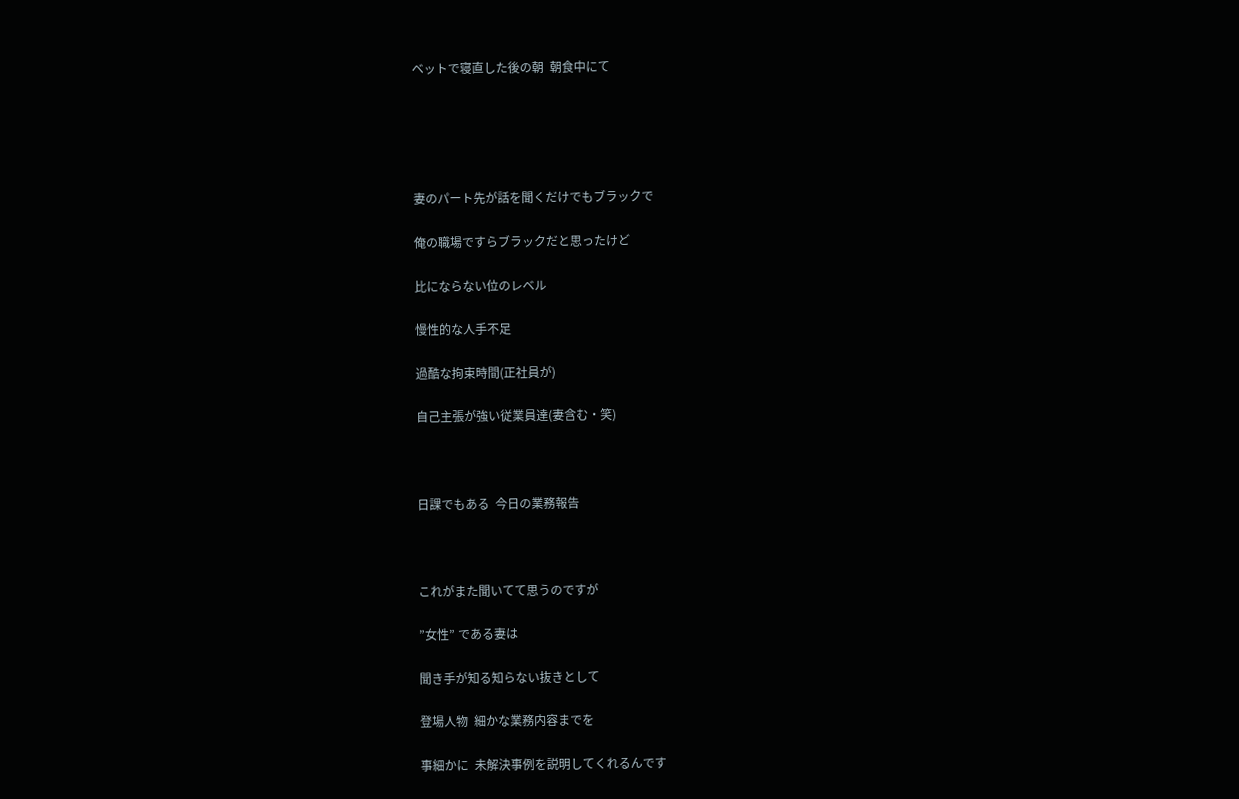ベットで寝直した後の朝  朝食中にて





妻のパート先が話を聞くだけでもブラックで

俺の職場ですらブラックだと思ったけど

比にならない位のレベル

慢性的な人手不足

過酷な拘束時間(正社員が)

自己主張が強い従業員達(妻含む・笑)



日課でもある  今日の業務報告



これがまた聞いてて思うのですが

”女性” である妻は

聞き手が知る知らない抜きとして

登場人物  細かな業務内容までを

事細かに  未解決事例を説明してくれるんです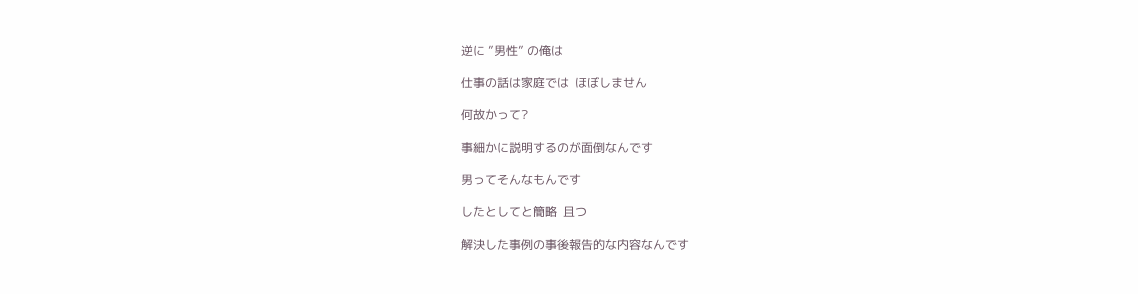逆に ”男性” の俺は

仕事の話は家庭では  ほぼしません

何故かって?

事細かに説明するのが面倒なんです

男ってそんなもんです

したとしてと簡略  且つ

解決した事例の事後報告的な内容なんです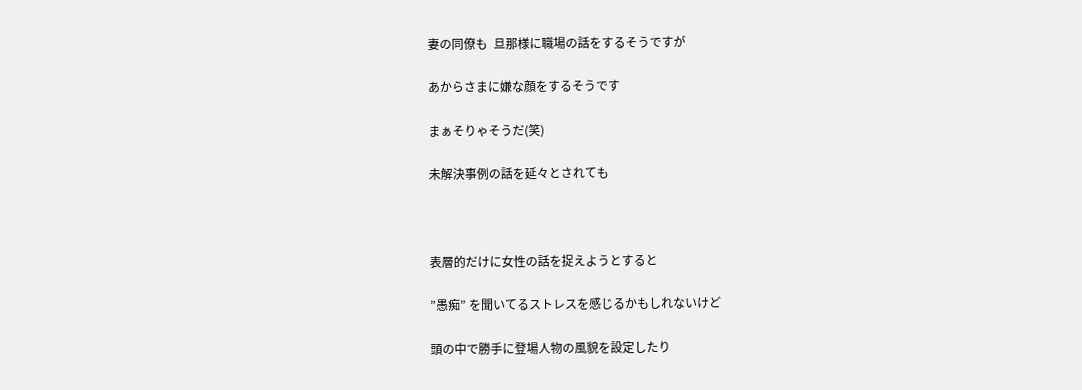妻の同僚も  旦那様に職場の話をするそうですが

あからさまに嫌な顔をするそうです

まぁそりゃそうだ(笑)

未解決事例の話を延々とされても



表層的だけに女性の話を捉えようとすると

”愚痴” を聞いてるストレスを感じるかもしれないけど

頭の中で勝手に登場人物の風貌を設定したり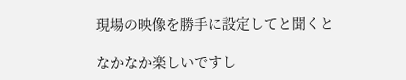現場の映像を勝手に設定してと聞くと

なかなか楽しいですし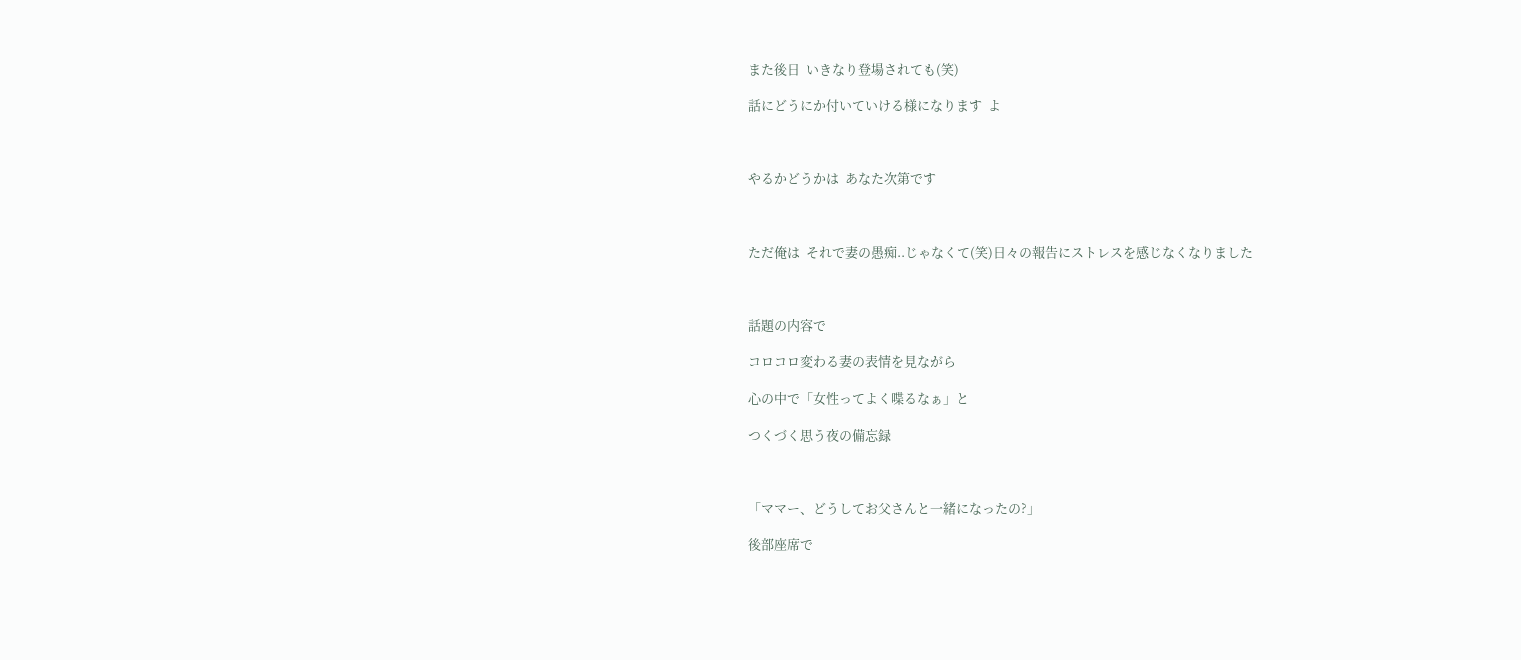また後日  いきなり登場されても(笑)

話にどうにか付いていける様になります  よ



やるかどうかは  あなた次第です



ただ俺は  それで妻の愚痴..じゃなくて(笑)日々の報告にストレスを感じなくなりました



話題の内容で

コロコロ変わる妻の表情を見ながら

心の中で「女性ってよく喋るなぁ」と

つくづく思う夜の備忘録



「ママー、どうしてお父さんと一緒になったの?」

後部座席で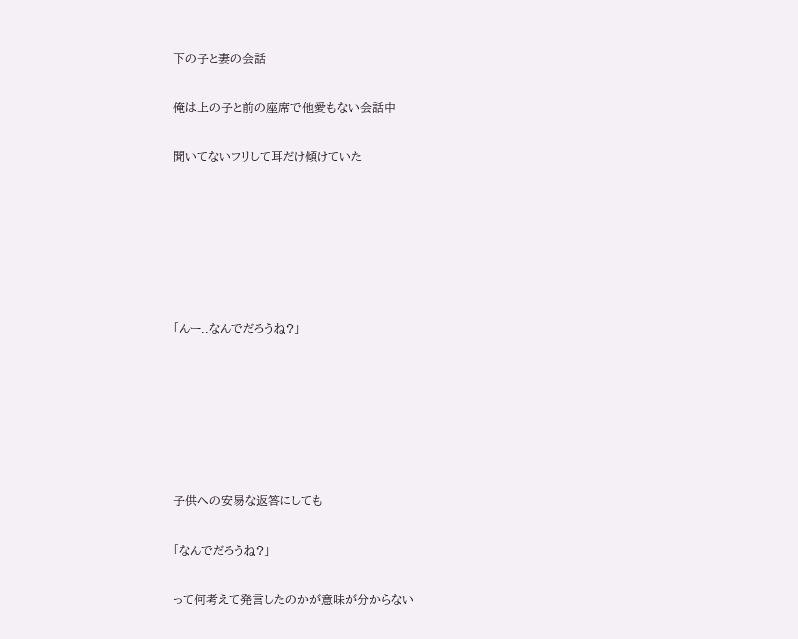下の子と妻の会話

俺は上の子と前の座席で他愛もない会話中

聞いてないフリして耳だけ傾けていた






「んー..なんでだろうね?」






子供への安易な返答にしても

「なんでだろうね?」

って何考えて発言したのかが意味が分からない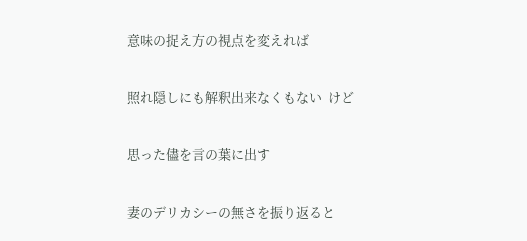意味の捉え方の視点を変えれば

照れ隠しにも解釈出来なくもない  けど

思った儘を言の葉に出す

妻のデリカシーの無さを振り返ると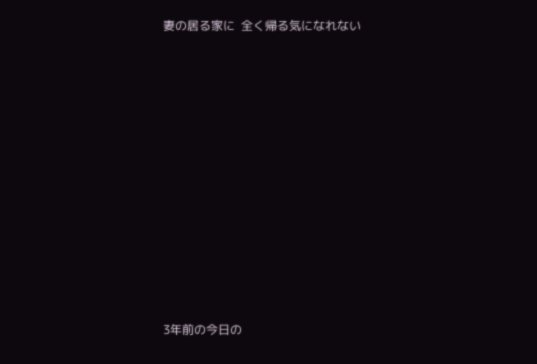妻の居る家に  全く帰る気になれない












3年前の今日の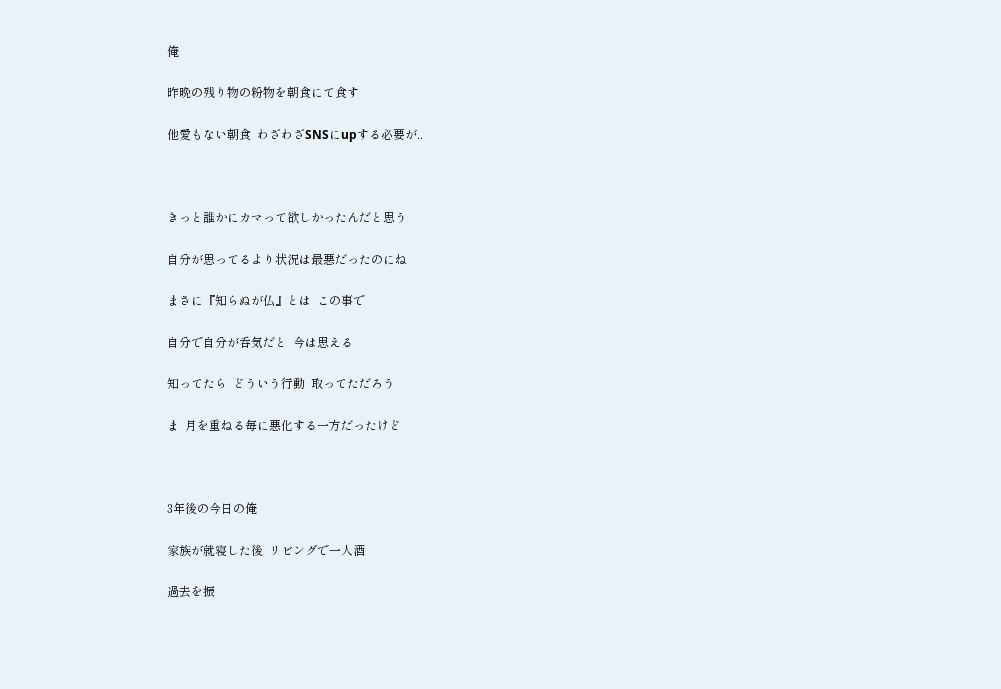俺

昨晩の残り物の粉物を朝食にて食す

他愛もない朝食  わざわざSNSにupする必要が..



きっと誰かにカマって欲しかったんだと思う

自分が思ってるより状況は最悪だったのにね

まさに『知らぬが仏』とは  この事で

自分で自分が呑気だと  今は思える

知ってたら  どういう行動  取ってただろう

ま  月を重ねる毎に悪化する一方だったけど



3年後の今日の俺

家族が就寝した後  リビングで一人酒

過去を振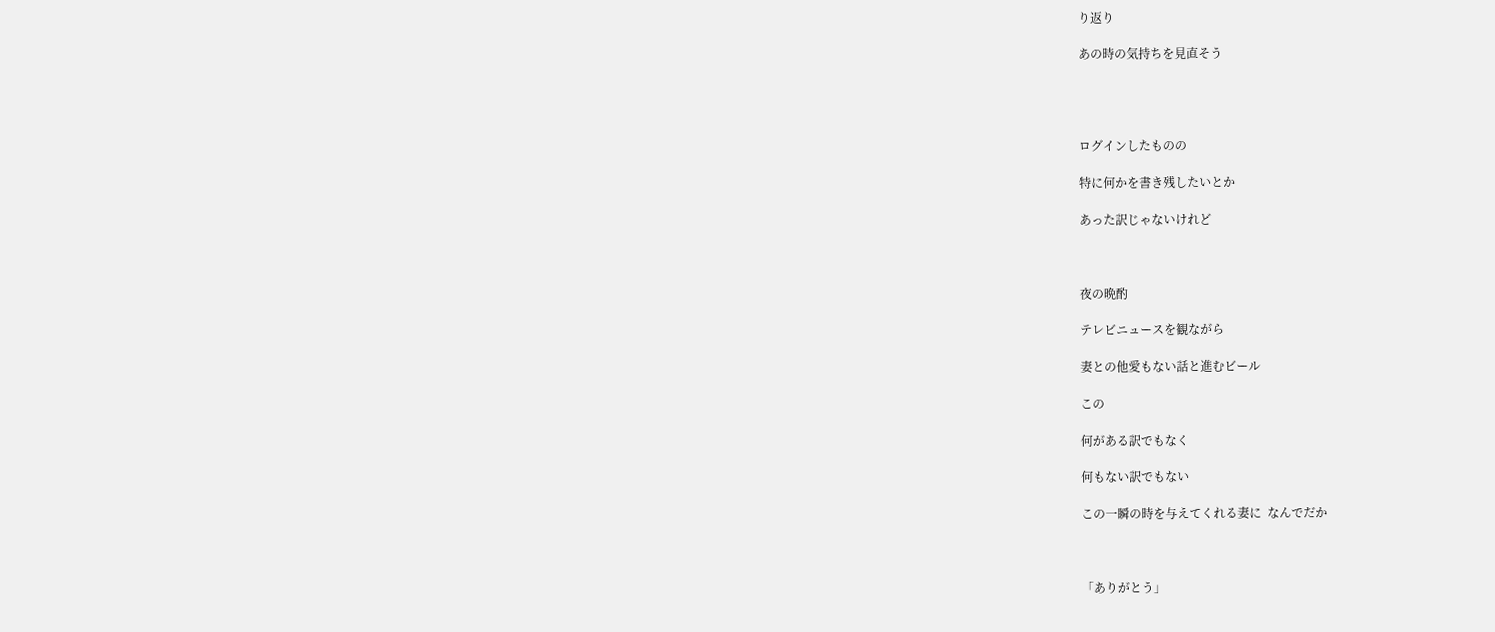り返り

あの時の気持ちを見直そう




ログインしたものの

特に何かを書き残したいとか

あった訳じゃないけれど



夜の晩酌

テレビニュースを観ながら

妻との他愛もない話と進むビール

この

何がある訳でもなく

何もない訳でもない

この一瞬の時を与えてくれる妻に  なんでだか



「ありがとう」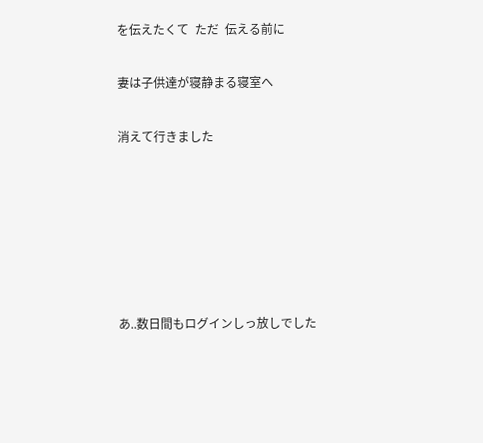を伝えたくて  ただ  伝える前に

妻は子供達が寝静まる寝室へ

消えて行きました






あ..数日間もログインしっ放しでした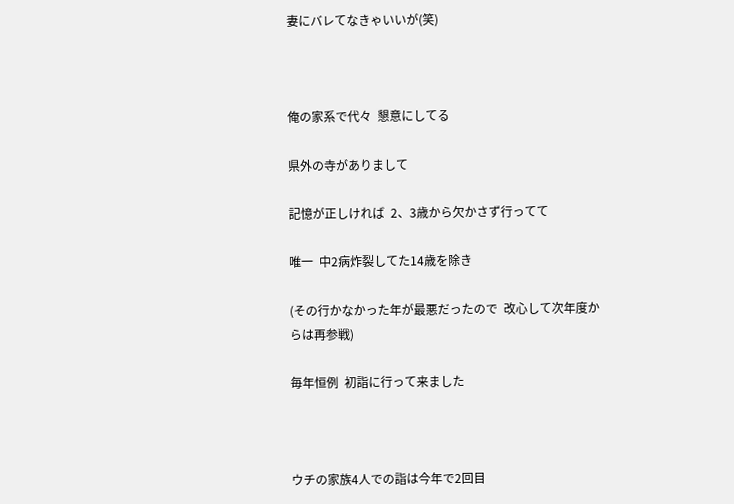妻にバレてなきゃいいが(笑)



俺の家系で代々  懇意にしてる

県外の寺がありまして

記憶が正しければ  2、3歳から欠かさず行ってて

唯一  中2病炸裂してた14歳を除き

(その行かなかった年が最悪だったので  改心して次年度からは再参戦)

毎年恒例  初詣に行って来ました



ウチの家族4人での詣は今年で2回目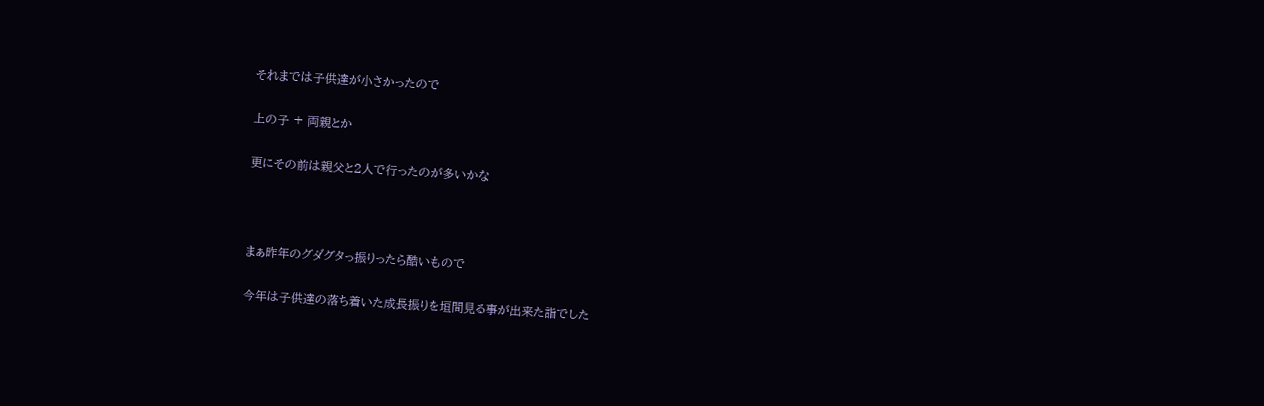それまでは子供達が小さかったので

上の子 + 両親とか

更にその前は親父と2人で行ったのが多いかな



まぁ昨年のグダグタっ振りったら酷いもので

今年は子供達の落ち着いた成長振りを垣間見る事が出来た詣でした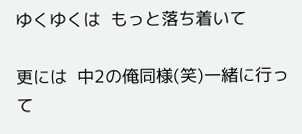ゆくゆくは  もっと落ち着いて

更には  中2の俺同様(笑)一緒に行って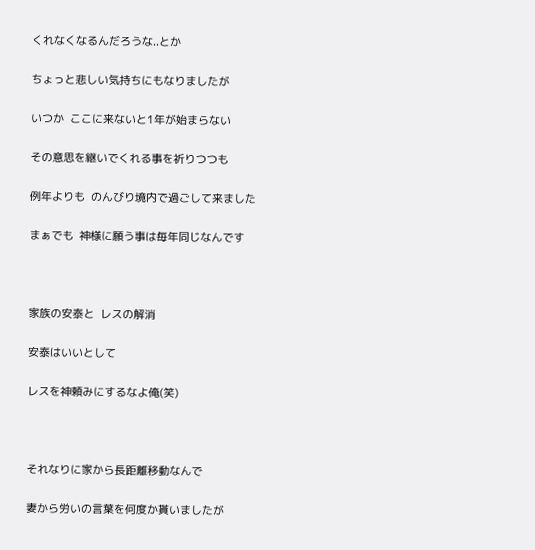くれなくなるんだろうな..とか

ちょっと悲しい気持ちにもなりましたが

いつか  ここに来ないと1年が始まらない

その意思を継いでくれる事を祈りつつも

例年よりも  のんびり境内で過ごして来ました

まぁでも  神様に願う事は毎年同じなんです



家族の安泰と  レスの解消

安泰はいいとして

レスを神頼みにするなよ俺(笑)



それなりに家から長距離移動なんで

妻から労いの言葉を何度か貰いましたが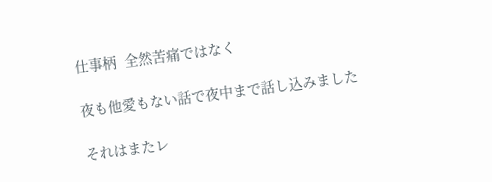仕事柄  全然苦痛ではなく

夜も他愛もない話で夜中まで話し込みました

それはまたレ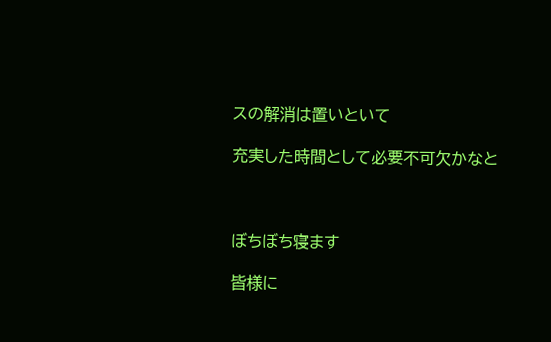スの解消は置いといて

充実した時間として必要不可欠かなと



ぼちぼち寝ます

皆様に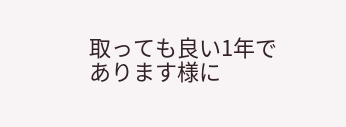取っても良い1年であります様に